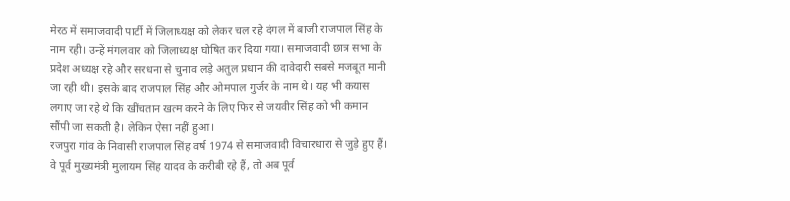मेरठ में समाजवादी पार्टी में जिलाध्यक्ष को लेकर चल रहे दंगल में बाजी राजपाल सिंह के नाम रही। उन्हें मंगलवार को जिलाध्यक्ष घोषित कर दिया गया। समाजवादी छात्र सभा के प्रदेश अध्यक्ष रहे और सरधना से चुनाव लड़े अतुल प्रधान की दावेदारी सबसे मजबूत मानी जा रही थी। इसके बाद राजपाल सिंह और ओमपाल गुर्जर के नाम थे। यह भी कयास लगाए जा रहे थे कि खींचतान खत्म करने के लिए फिर से जयवीर सिंह को भी कमान सौंपी जा सकती है। लेकिन ऐसा नहीं हुआ।
रजपुरा गांव के निवासी राजपाल सिंह वर्ष 1974 से समाजवादी विचारधारा से जुड़े हुए हैं। वे पूर्व मुख्यमंत्री मुलायम सिंह यादव के करीबी रहे हैं, तो अब पूर्व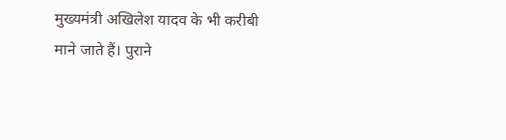मुख्यमंत्री अखिलेश यादव के भी करीबी माने जाते हैं। पुराने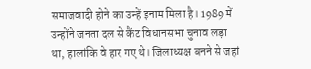समाजवादी होने का उन्हें इनाम मिला है। 1989 में उन्होंने जनता दल से कैंट विधानसभा चुनाव लड़ा था, हालांकि वे हार गए थे। जिलाध्यक्ष बनने से जहां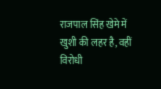राजपाल सिंह खेमे में खुशी की लहर है, वहीं विरोधी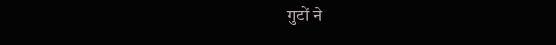गुटों ने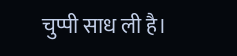चुप्पी साध ली है।